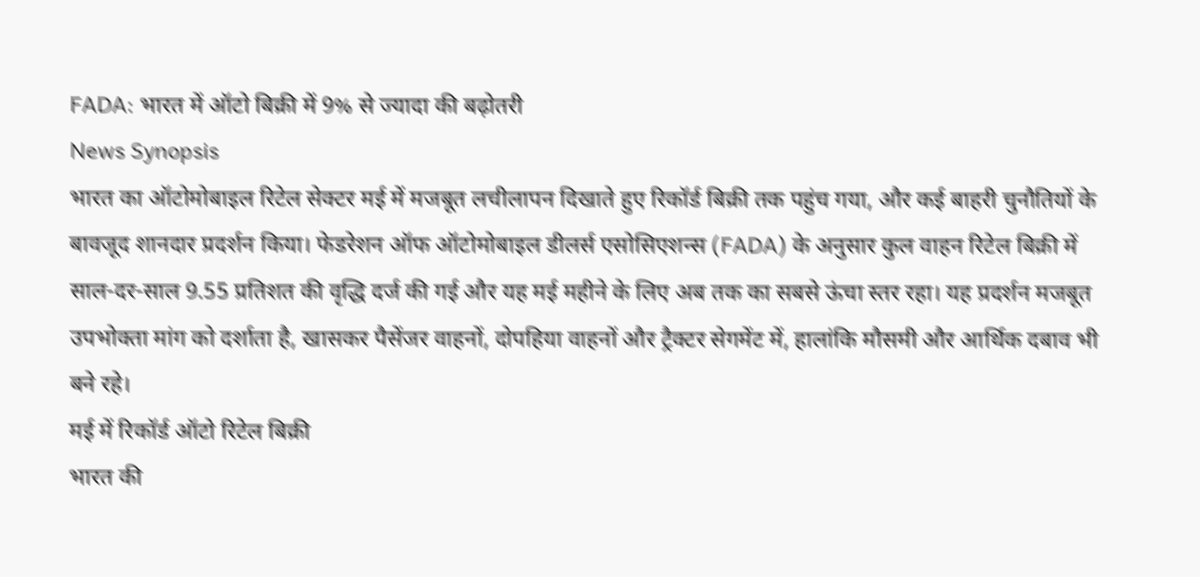FADA: भारत में ऑटो बिक्री में 9% से ज्यादा की बढ़ोतरी
News Synopsis
भारत का ऑटोमोबाइल रिटेल सेक्टर मई में मजबूत लचीलापन दिखाते हुए रिकॉर्ड बिक्री तक पहुंच गया, और कई बाहरी चुनौतियों के बावजूद शानदार प्रदर्शन किया। फेडरेशन ऑफ ऑटोमोबाइल डीलर्स एसोसिएशन्स (FADA) के अनुसार कुल वाहन रिटेल बिक्री में साल-दर-साल 9.55 प्रतिशत की वृद्धि दर्ज की गई और यह मई महीने के लिए अब तक का सबसे ऊंचा स्तर रहा। यह प्रदर्शन मजबूत उपभोक्ता मांग को दर्शाता है, खासकर पैसेंजर वाहनों, दोपहिया वाहनों और ट्रैक्टर सेगमेंट में, हालांकि मौसमी और आर्थिक दबाव भी बने रहे।
मई में रिकॉर्ड ऑटो रिटेल बिक्री
भारत की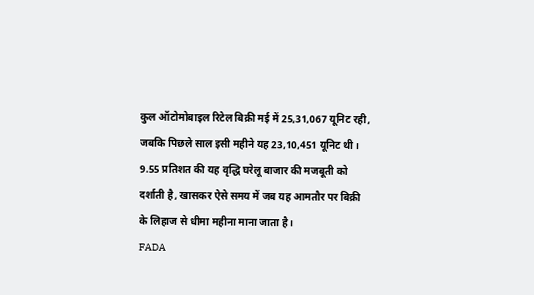कुल ऑटोमोबाइल रिटेल बिक्री मई में 25,31,067 यूनिट रही, जबकि पिछले साल इसी महीने यह 23,10,451 यूनिट थी। 9.55 प्रतिशत की यह वृद्धि घरेलू बाजार की मजबूती को दर्शाती है, खासकर ऐसे समय में जब यह आमतौर पर बिक्री के लिहाज से धीमा महीना माना जाता है।
FADA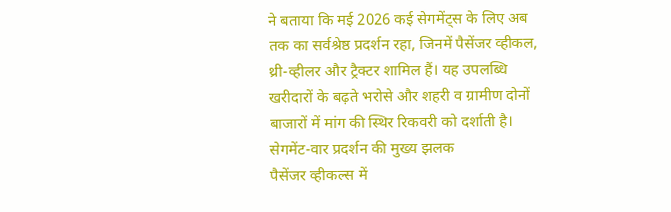ने बताया कि मई 2026 कई सेगमेंट्स के लिए अब तक का सर्वश्रेष्ठ प्रदर्शन रहा, जिनमें पैसेंजर व्हीकल, थ्री-व्हीलर और ट्रैक्टर शामिल हैं। यह उपलब्धि खरीदारों के बढ़ते भरोसे और शहरी व ग्रामीण दोनों बाजारों में मांग की स्थिर रिकवरी को दर्शाती है।
सेगमेंट-वार प्रदर्शन की मुख्य झलक
पैसेंजर व्हीकल्स में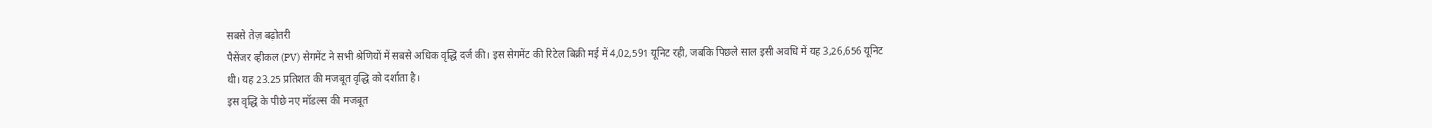सबसे तेज़ बढ़ोतरी
पैसेंजर व्हीकल (PV) सेगमेंट ने सभी श्रेणियों में सबसे अधिक वृद्धि दर्ज की। इस सेगमेंट की रिटेल बिक्री मई में 4,02,591 यूनिट रही, जबकि पिछले साल इसी अवधि में यह 3,26,656 यूनिट थी। यह 23.25 प्रतिशत की मजबूत वृद्धि को दर्शाता है।
इस वृद्धि के पीछे नए मॉडल्स की मजबूत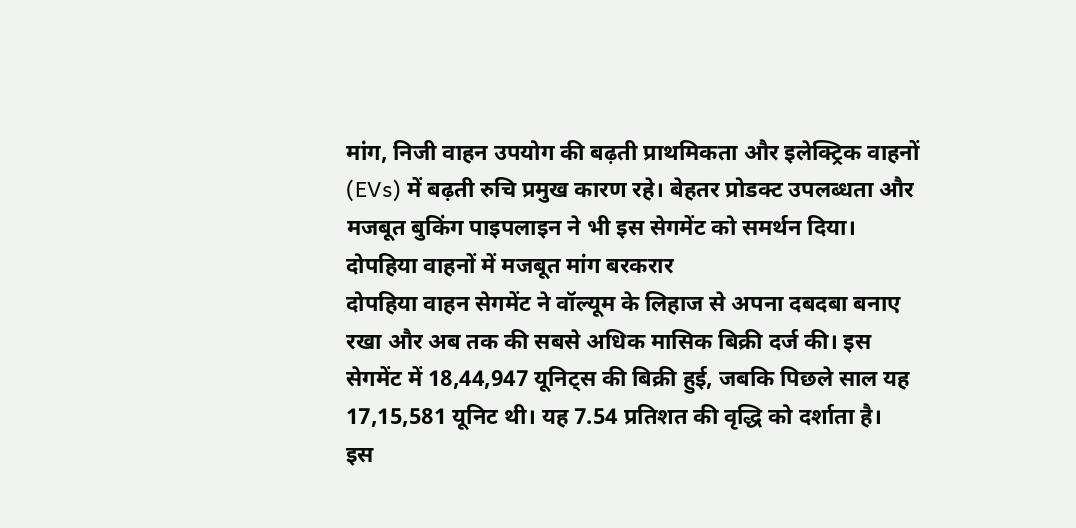मांग, निजी वाहन उपयोग की बढ़ती प्राथमिकता और इलेक्ट्रिक वाहनों (EVs) में बढ़ती रुचि प्रमुख कारण रहे। बेहतर प्रोडक्ट उपलब्धता और मजबूत बुकिंग पाइपलाइन ने भी इस सेगमेंट को समर्थन दिया।
दोपहिया वाहनों में मजबूत मांग बरकरार
दोपहिया वाहन सेगमेंट ने वॉल्यूम के लिहाज से अपना दबदबा बनाए रखा और अब तक की सबसे अधिक मासिक बिक्री दर्ज की। इस सेगमेंट में 18,44,947 यूनिट्स की बिक्री हुई, जबकि पिछले साल यह 17,15,581 यूनिट थी। यह 7.54 प्रतिशत की वृद्धि को दर्शाता है।
इस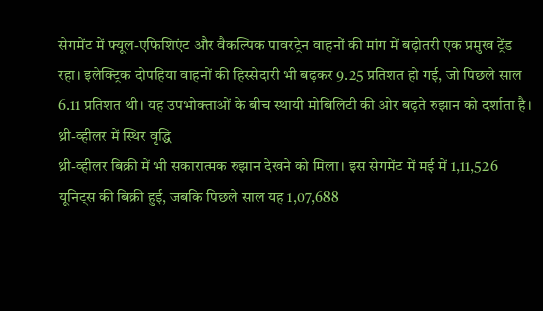सेगमेंट में फ्यूल-एफिशिएंट और वैकल्पिक पावरट्रेन वाहनों की मांग में बढ़ोतरी एक प्रमुख ट्रेंड रहा। इलेक्ट्रिक दोपहिया वाहनों की हिस्सेदारी भी बढ़कर 9.25 प्रतिशत हो गई, जो पिछले साल 6.11 प्रतिशत थी। यह उपभोक्ताओं के बीच स्थायी मोबिलिटी की ओर बढ़ते रुझान को दर्शाता है।
थ्री-व्हीलर में स्थिर वृद्धि
थ्री-व्हीलर बिक्री में भी सकारात्मक रुझान देखने को मिला। इस सेगमेंट में मई में 1,11,526 यूनिट्स की बिक्री हुई, जबकि पिछले साल यह 1,07,688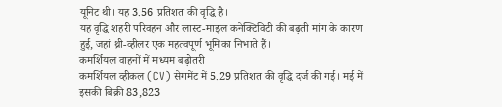यूनिट थी। यह 3.56 प्रतिशत की वृद्धि है।
यह वृद्धि शहरी परिवहन और लास्ट-माइल कनेक्टिविटी की बढ़ती मांग के कारण हुई, जहां थ्री-व्हीलर एक महत्वपूर्ण भूमिका निभाते हैं।
कमर्शियल वाहनों में मध्यम बढ़ोतरी
कमर्शियल व्हीकल (CV) सेगमेंट में 5.29 प्रतिशत की वृद्धि दर्ज की गई। मई में इसकी बिक्री 83,823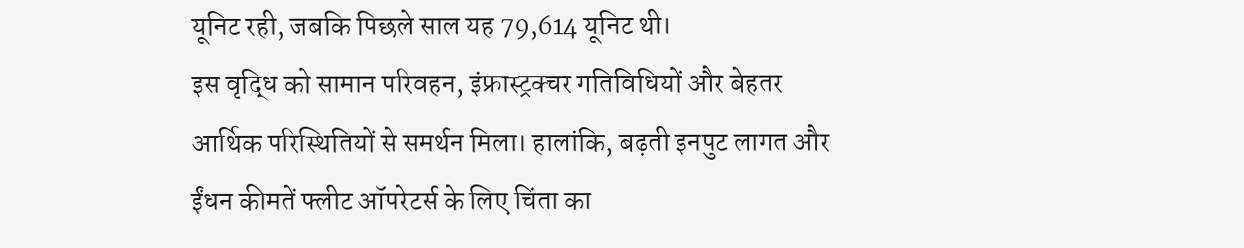यूनिट रही, जबकि पिछले साल यह 79,614 यूनिट थी।
इस वृद्धि को सामान परिवहन, इंफ्रास्ट्रक्चर गतिविधियों और बेहतर आर्थिक परिस्थितियों से समर्थन मिला। हालांकि, बढ़ती इनपुट लागत और ईंधन कीमतें फ्लीट ऑपरेटर्स के लिए चिंता का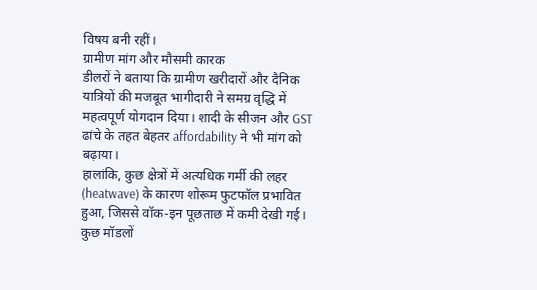विषय बनी रहीं।
ग्रामीण मांग और मौसमी कारक
डीलरों ने बताया कि ग्रामीण खरीदारों और दैनिक यात्रियों की मजबूत भागीदारी ने समग्र वृद्धि में महत्वपूर्ण योगदान दिया। शादी के सीजन और GST ढांचे के तहत बेहतर affordability ने भी मांग को बढ़ाया।
हालांकि, कुछ क्षेत्रों में अत्यधिक गर्मी की लहर (heatwave) के कारण शोरूम फुटफॉल प्रभावित हुआ, जिससे वॉक-इन पूछताछ में कमी देखी गई। कुछ मॉडलों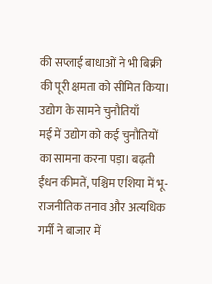की सप्लाई बाधाओं ने भी बिक्री की पूरी क्षमता को सीमित किया।
उद्योग के सामने चुनौतियाँ
मई में उद्योग को कई चुनौतियों का सामना करना पड़ा। बढ़ती ईंधन कीमतें, पश्चिम एशिया में भू-राजनीतिक तनाव और अत्यधिक गर्मी ने बाजार में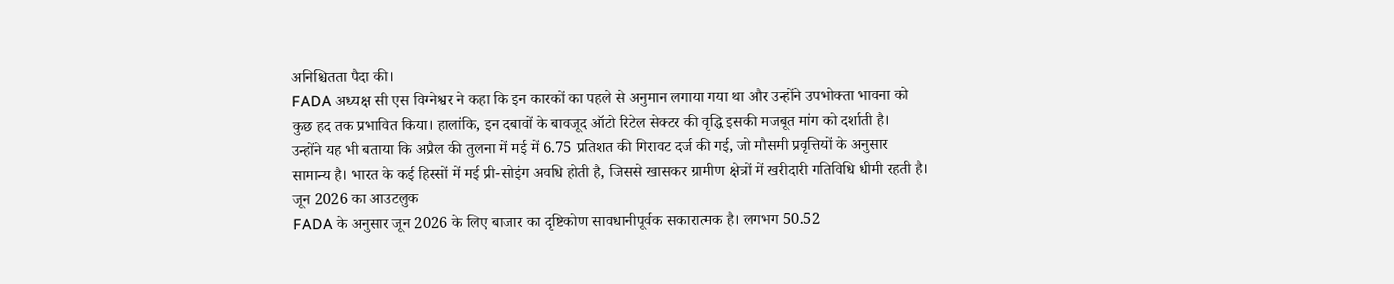अनिश्चितता पैदा की।
FADA अध्यक्ष सी एस विग्नेश्वर ने कहा कि इन कारकों का पहले से अनुमान लगाया गया था और उन्होंने उपभोक्ता भावना को कुछ हद तक प्रभावित किया। हालांकि, इन दबावों के बावजूद ऑटो रिटेल सेक्टर की वृद्धि इसकी मजबूत मांग को दर्शाती है।
उन्होंने यह भी बताया कि अप्रैल की तुलना में मई में 6.75 प्रतिशत की गिरावट दर्ज की गई, जो मौसमी प्रवृत्तियों के अनुसार सामान्य है। भारत के कई हिस्सों में मई प्री-सोइंग अवधि होती है, जिससे खासकर ग्रामीण क्षेत्रों में खरीदारी गतिविधि धीमी रहती है।
जून 2026 का आउटलुक
FADA के अनुसार जून 2026 के लिए बाजार का दृष्टिकोण सावधानीपूर्वक सकारात्मक है। लगभग 50.52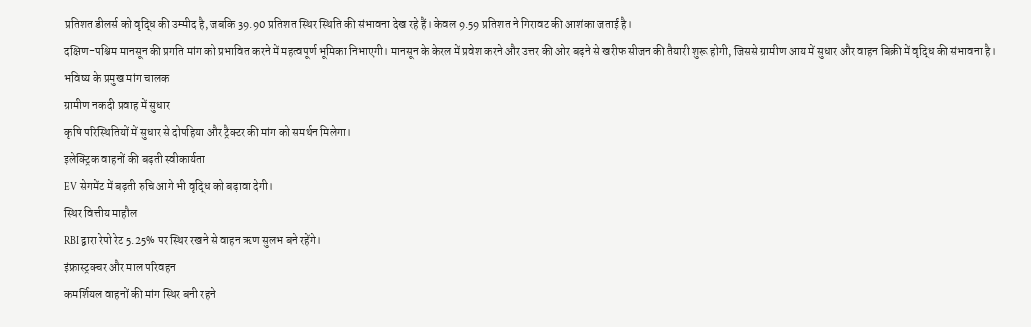प्रतिशत डीलर्स को वृद्धि की उम्मीद है, जबकि 39.90 प्रतिशत स्थिर स्थिति की संभावना देख रहे हैं। केवल 9.59 प्रतिशत ने गिरावट की आशंका जताई है।
दक्षिण-पश्चिम मानसून की प्रगति मांग को प्रभावित करने में महत्वपूर्ण भूमिका निभाएगी। मानसून के केरल में प्रवेश करने और उत्तर की ओर बढ़ने से खरीफ सीजन की तैयारी शुरू होगी, जिससे ग्रामीण आय में सुधार और वाहन बिक्री में वृद्धि की संभावना है।
भविष्य के प्रमुख मांग चालक
ग्रामीण नकदी प्रवाह में सुधार
कृषि परिस्थितियों में सुधार से दोपहिया और ट्रैक्टर की मांग को समर्थन मिलेगा।
इलेक्ट्रिक वाहनों की बढ़ती स्वीकार्यता
EV सेगमेंट में बढ़ती रुचि आगे भी वृद्धि को बढ़ावा देगी।
स्थिर वित्तीय माहौल
RBI द्वारा रेपो रेट 5.25% पर स्थिर रखने से वाहन ऋण सुलभ बने रहेंगे।
इंफ्रास्ट्रक्चर और माल परिवहन
कमर्शियल वाहनों की मांग स्थिर बनी रहने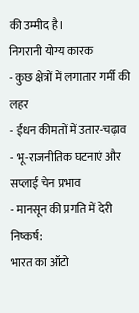की उम्मीद है।
निगरानी योग्य कारक
- कुछ क्षेत्रों में लगातार गर्मी की लहर
- ईंधन कीमतों में उतार-चढ़ाव
- भू-राजनीतिक घटनाएं और सप्लाई चेन प्रभाव
- मानसून की प्रगति में देरी
निष्कर्ष:
भारत का ऑटो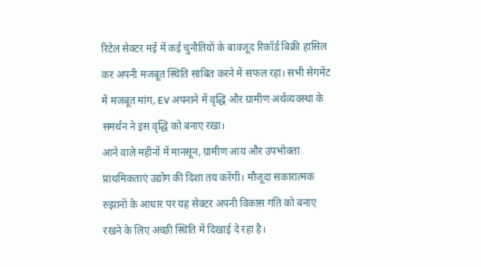रिटेल सेक्टर मई में कई चुनौतियों के बावजूद रिकॉर्ड बिक्री हासिल कर अपनी मजबूत स्थिति साबित करने में सफल रहा। सभी सेगमेंट में मजबूत मांग, EV अपनाने में वृद्धि और ग्रामीण अर्थव्यवस्था के समर्थन ने इस वृद्धि को बनाए रखा।
आने वाले महीनों में मानसून, ग्रामीण आय और उपभोक्ता प्राथमिकताएं उद्योग की दिशा तय करेंगी। मौजूदा सकारात्मक रुझानों के आधार पर यह सेक्टर अपनी विकास गति को बनाए रखने के लिए अच्छी स्थिति में दिखाई दे रहा है।